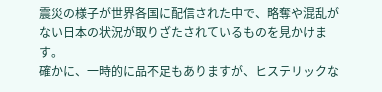震災の様子が世界各国に配信された中で、略奪や混乱がない日本の状況が取りざたされているものを見かけます。
確かに、一時的に品不足もありますが、ヒステリックな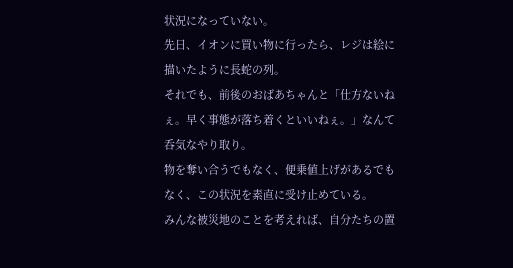状況になっていない。
先日、イオンに買い物に行ったら、レジは絵に描いたように長蛇の列。
それでも、前後のおばあちゃんと「仕方ないねぇ。早く事態が落ち着くといいねぇ。」なんて呑気なやり取り。
物を奪い合うでもなく、便乗値上げがあるでもなく、この状況を素直に受け止めている。
みんな被災地のことを考えれば、自分たちの置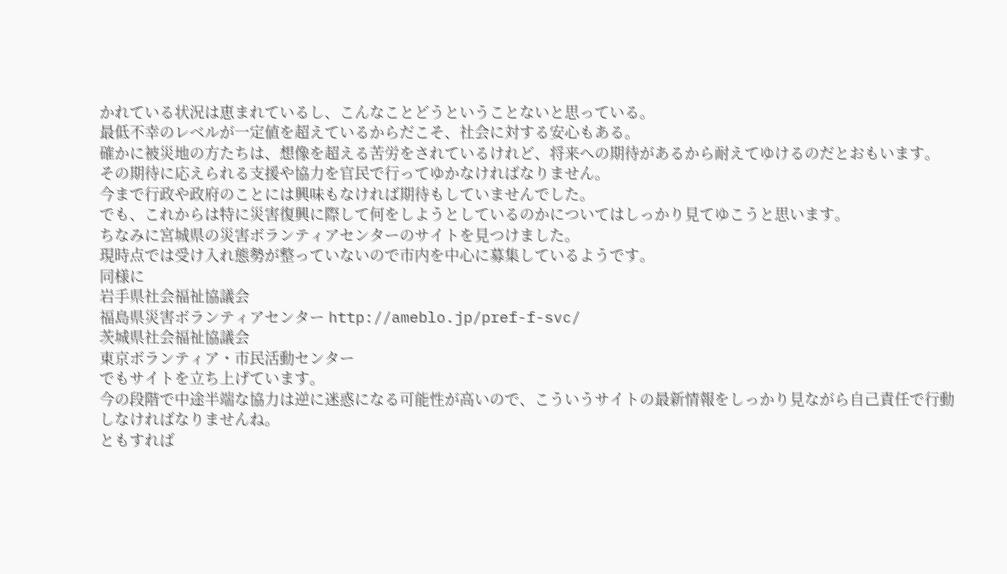かれている状況は恵まれているし、こんなことどうということないと思っている。
最低不幸のレベルが一定値を超えているからだこそ、社会に対する安心もある。
確かに被災地の方たちは、想像を超える苦労をされているけれど、将来への期待があるから耐えてゆけるのだとおもいます。
その期待に応えられる支援や協力を官民で行ってゆかなければなりません。
今まで行政や政府のことには興味もなければ期待もしていませんでした。
でも、これからは特に災害復興に際して何をしようとしているのかについてはしっかり見てゆこうと思います。
ちなみに宮城県の災害ボランティアセンターのサイトを見つけました。
現時点では受け入れ態勢が整っていないので市内を中心に募集しているようです。
同様に
岩手県社会福祉協議会
福島県災害ボランティアセンター http://ameblo.jp/pref-f-svc/
茨城県社会福祉協議会
東京ボランティア・市民活動センター
でもサイトを立ち上げています。
今の段階で中途半端な協力は逆に迷惑になる可能性が高いので、こういうサイトの最新情報をしっかり見ながら自己責任で行動しなければなりませんね。
ともすれば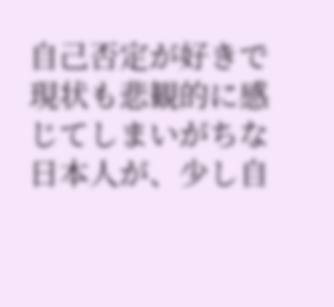自己否定が好きで現状も悲観的に感じてしまいがちな日本人が、少し自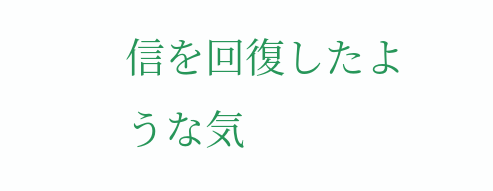信を回復したような気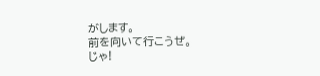がします。
前を向いて行こうぜ。
じゃ!